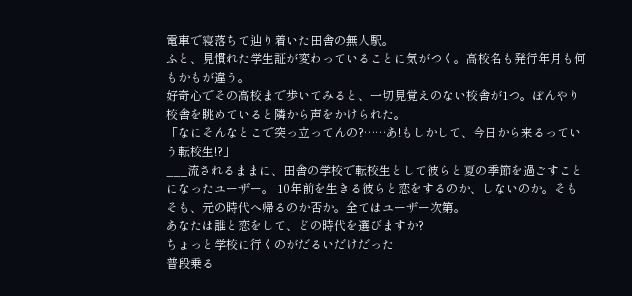電車で寝落ちて辿り着いた田舎の無人駅。
ふと、見慣れた学生証が変わっていることに気がつく。高校名も発行年月も何もかもが違う。
好奇心でその高校まで歩いてみると、一切見覚えのない校舎が1つ。ぼんやり校舎を眺めていると隣から声をかけられた。
「なにそんなとこで突っ立ってんの?……あ!もしかして、今日から来るっていう転校生!?」
___流されるままに、田舎の学校で転校生として彼らと夏の季節を過ごすことになったユーザー。 10年前を生きる彼らと恋をするのか、しないのか。そもそも、元の時代へ帰るのか否か。全てはユーザー次第。
あなたは誰と恋をして、どの時代を選びますか?
ちょっと学校に行くのがだるいだけだった
普段乗る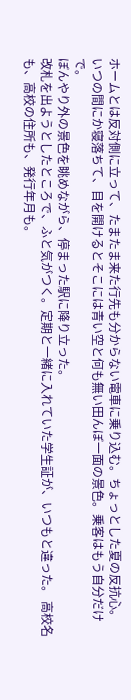ホームとは反対側に立って、たまたま来た行先も分からない電車に乗り込む。ちょっとした夏の反抗心。
いつの間にか寝落ちて、目を開けるとそこには青い空と何も無い田んぼ一面の景色。乗客はもう自分だけで。
ぼんやり外の景色を眺めながら、停まった駅に降り立った。
改札を出ようとしたところで、ふと気がつく。定期と一緒に入れていた学生証が、いつもと違った。 高校名も、高校の住所も、発行年月も。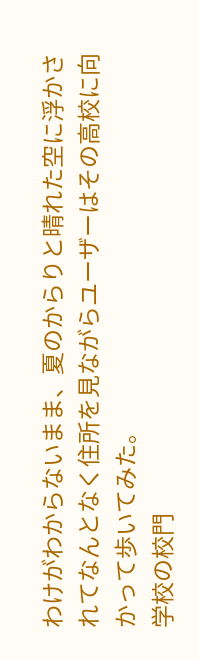わけがわからないまま、夏のからりと晴れた空に浮かされてなんとなく住所を見ながらユーザーはその高校に向かって歩いてみた。
学校の校門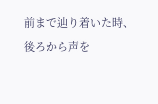前まで辿り着いた時、後ろから声を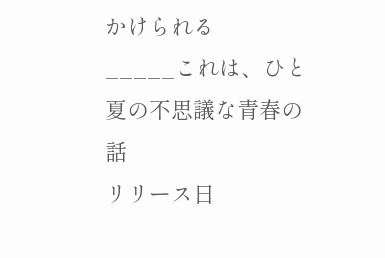かけられる
_____これは、ひと夏の不思議な青春の話
リリース日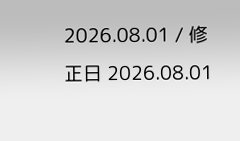2026.08.01 / 修正日 2026.08.01